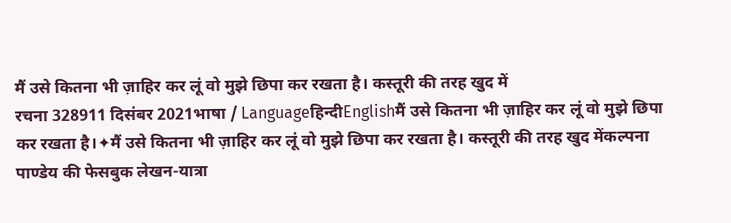मैं उसे कितना भी ज़ाहिर कर लूं वो मुझे छिपा कर रखता है। कस्तूरी की तरह खुद में
रचना 328911 दिसंबर 2021भाषा / Languageहिन्दीEnglishमैं उसे कितना भी ज़ाहिर कर लूं वो मुझे छिपा कर रखता है।✦मैं उसे कितना भी ज़ाहिर कर लूं वो मुझे छिपा कर रखता है। कस्तूरी की तरह खुद मेंकल्पना पाण्डेय की फेसबुक लेखन-यात्रा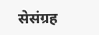सेसंग्रह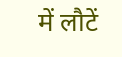में लौटें